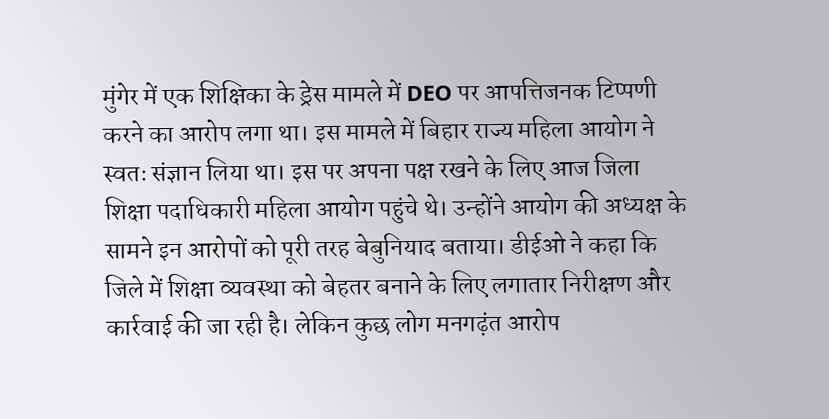मुंगेर में एक शिक्षिका के ड्रेस मामले में DEO पर आपत्तिजनक टिप्पणी करने का आरोप लगा था। इस मामले में बिहार राज्य महिला आयोग ने स्वतः संज्ञान लिया था। इस पर अपना पक्ष रखने के लिए आज जिला शिक्षा पदाधिकारी महिला आयोग पहुंचे थे। उन्होंने आयोग की अध्यक्ष के सामने इन आरोपों को पूरी तरह बेबुनियाद बताया। डीईओ ने कहा कि जिले में शिक्षा व्यवस्था को बेहतर बनाने के लिए लगातार निरीक्षण और कार्रवाई की जा रही है। लेकिन कुछ लोग मनगढ़ंत आरोप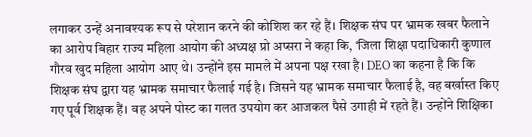लगाकर उन्हें अनावश्यक रूप से परेशान करने की कोशिश कर रहे हैं। शिक्षक संघ पर भ्रामक खबर फैलाने का आरोप बिहार राज्य महिला आयोग की अध्यक्ष प्रो अप्सरा ने कहा कि, ‘जिला शिक्षा पदाधिकारी कुणाल गौरव खुद महिला आयोग आए थे। उन्होंने इस मामले में अपना पक्ष रखा है। DEO का कहना है कि कि शिक्षक संघ द्वारा यह भ्रामक समाचार फैलाई गई है। जिसने यह भ्रामक समाचार फैलाई है, वह बर्खास्त किए गए पूर्व शिक्षक हैं। वह अपने पोस्ट का गलत उपयोग कर आजकल पैसे उगाही में रहते हैं। उन्होंने शिक्षिका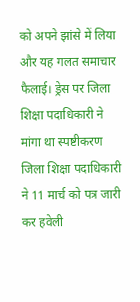को अपने झांसे में लिया और यह गलत समाचार फैलाई। ड्रेस पर जिला शिक्षा पदाधिकारी ने मांगा था स्पष्टीकरण जिला शिक्षा पदाधिकारी ने 11 मार्च को पत्र जारी कर हवेली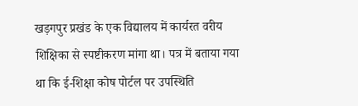खड़गपुर प्रखंड के एक विद्यालय में कार्यरत वरीय शिक्षिका से स्पष्टीकरण मांगा था। पत्र में बताया गया था कि ई-शिक्षा कोष पोर्टल पर उपस्थिति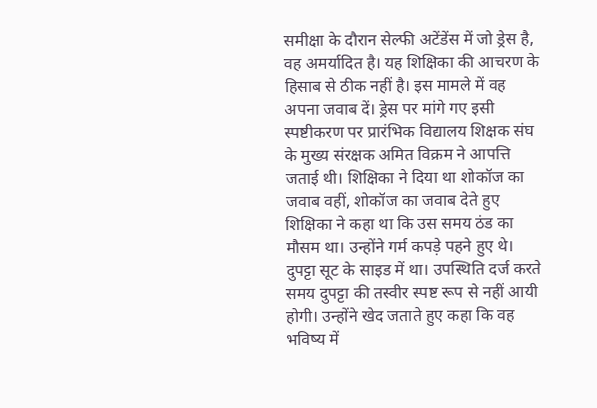समीक्षा के दौरान सेल्फी अटेंडेंस में जो ड्रेस है, वह अमर्यादित है। यह शिक्षिका की आचरण के हिसाब से ठीक नहीं है। इस मामले में वह अपना जवाब दें। ड्रेस पर मांगे गए इसी स्पष्टीकरण पर प्रारंभिक विद्यालय शिक्षक संघ के मुख्य संरक्षक अमित विक्रम ने आपत्ति जताई थी। शिक्षिका ने दिया था शोकॉज का जवाब वहीं, शोकॉज का जवाब देते हुए शिक्षिका ने कहा था कि उस समय ठंड का मौसम था। उन्होंने गर्म कपड़े पहने हुए थे। दुपट्टा सूट के साइड में था। उपस्थिति दर्ज करते समय दुपट्टा की तस्वीर स्पष्ट रूप से नहीं आयी होगी। उन्होंने खेद जताते हुए कहा कि वह भविष्य में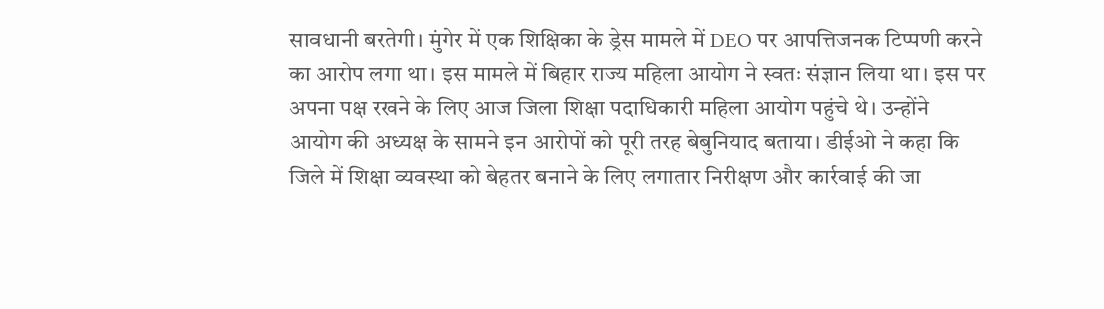सावधानी बरतेगी। मुंगेर में एक शिक्षिका के ड्रेस मामले में DEO पर आपत्तिजनक टिप्पणी करने का आरोप लगा था। इस मामले में बिहार राज्य महिला आयोग ने स्वतः संज्ञान लिया था। इस पर अपना पक्ष रखने के लिए आज जिला शिक्षा पदाधिकारी महिला आयोग पहुंचे थे। उन्होंने आयोग की अध्यक्ष के सामने इन आरोपों को पूरी तरह बेबुनियाद बताया। डीईओ ने कहा कि जिले में शिक्षा व्यवस्था को बेहतर बनाने के लिए लगातार निरीक्षण और कार्रवाई की जा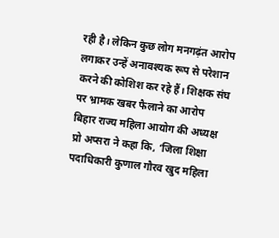रही है। लेकिन कुछ लोग मनगढ़ंत आरोप लगाकर उन्हें अनावश्यक रूप से परेशान करने की कोशिश कर रहे हैं। शिक्षक संघ पर भ्रामक खबर फैलाने का आरोप बिहार राज्य महिला आयोग की अध्यक्ष प्रो अप्सरा ने कहा कि, ‘जिला शिक्षा पदाधिकारी कुणाल गौरव खुद महिला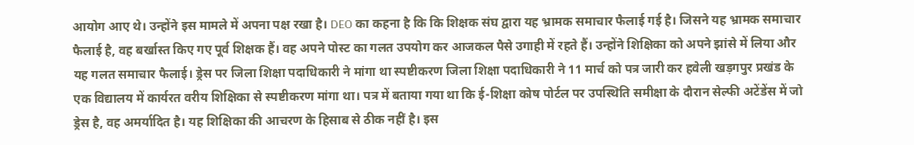आयोग आए थे। उन्होंने इस मामले में अपना पक्ष रखा है। DEO का कहना है कि कि शिक्षक संघ द्वारा यह भ्रामक समाचार फैलाई गई है। जिसने यह भ्रामक समाचार फैलाई है, वह बर्खास्त किए गए पूर्व शिक्षक हैं। वह अपने पोस्ट का गलत उपयोग कर आजकल पैसे उगाही में रहते हैं। उन्होंने शिक्षिका को अपने झांसे में लिया और यह गलत समाचार फैलाई। ड्रेस पर जिला शिक्षा पदाधिकारी ने मांगा था स्पष्टीकरण जिला शिक्षा पदाधिकारी ने 11 मार्च को पत्र जारी कर हवेली खड़गपुर प्रखंड के एक विद्यालय में कार्यरत वरीय शिक्षिका से स्पष्टीकरण मांगा था। पत्र में बताया गया था कि ई-शिक्षा कोष पोर्टल पर उपस्थिति समीक्षा के दौरान सेल्फी अटेंडेंस में जो ड्रेस है, वह अमर्यादित है। यह शिक्षिका की आचरण के हिसाब से ठीक नहीं है। इस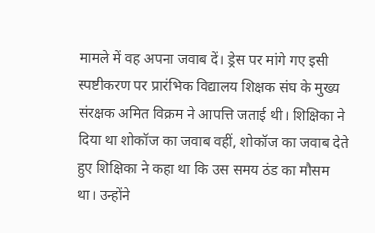मामले में वह अपना जवाब दें। ड्रेस पर मांगे गए इसी स्पष्टीकरण पर प्रारंभिक विद्यालय शिक्षक संघ के मुख्य संरक्षक अमित विक्रम ने आपत्ति जताई थी। शिक्षिका ने दिया था शोकॉज का जवाब वहीं, शोकॉज का जवाब देते हुए शिक्षिका ने कहा था कि उस समय ठंड का मौसम था। उन्होंने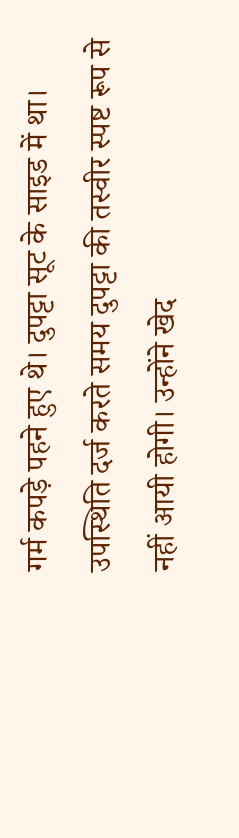गर्म कपड़े पहने हुए थे। दुपट्टा सूट के साइड में था। उपस्थिति दर्ज करते समय दुपट्टा की तस्वीर स्पष्ट रूप से नहीं आयी होगी। उन्होंने खेद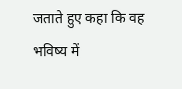जताते हुए कहा कि वह भविष्य में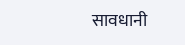सावधानी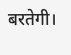बरतेगी।